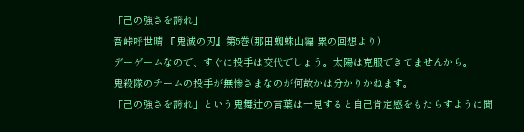「己の強さを誇れ」
吾峠呼世晴 『鬼滅の刃』第5巻(那田蜘蛛山編 累の回想より)
デーゲームなので、すぐに投手は交代でしょう。太陽は克服できてませんから。
鬼殺隊のチームの投手が無惨さまなのが何故かは分かりかねます。
「己の強さを誇れ」という鬼舞辻の言葉は一見すると自己肯定感をもたらすように聞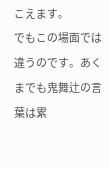こえます。
でもこの場面では違うのです。あくまでも鬼舞辻の言葉は累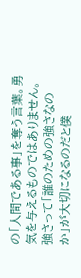の「人間である事」を奪う言葉。勇気を与えるものではありません。
強さって「誰のための強さなのか」が大切になるのだと僕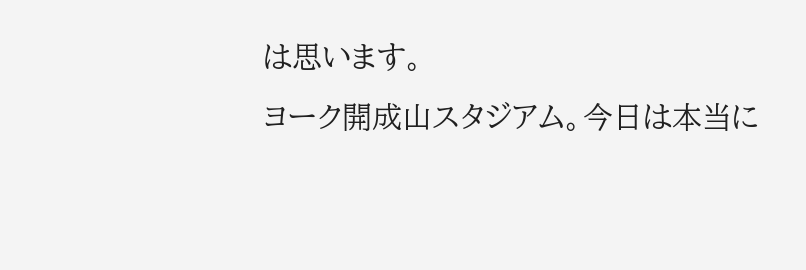は思います。
ヨーク開成山スタジアム。今日は本当に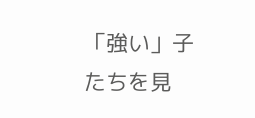「強い」子たちを見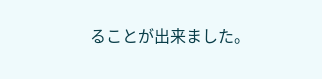ることが出来ました。